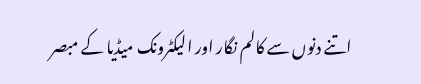اتنے دنوں سے کالم نگار اور الیکٹرونک میڈیا کے مبصر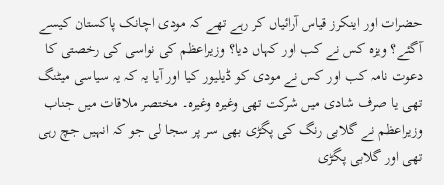حضرات اور اینکرز قیاس آرائیاں کر رہے تھے کہ مودی اچانک پاکستان کیسے آگئے؟ ویزہ کس نے کب اور کہاں دیا؟ وزیراعظم کی نواسی کی رخصتی کا دعوت نامہ کب اور کس نے مودی کو ڈیلیور کیا اور آیا یہ کہ یہ سیاسی میٹنگ تھی یا صرف شادی میں شرکت تھی وغیرہ وغیرہ۔ مختصر ملاقات میں جناب وزیراعظم نے گلابی رنگ کی پگڑی بھی سر پر سجا لی جو کہ انہیں جچ رہی تھی اور گلابی پگڑی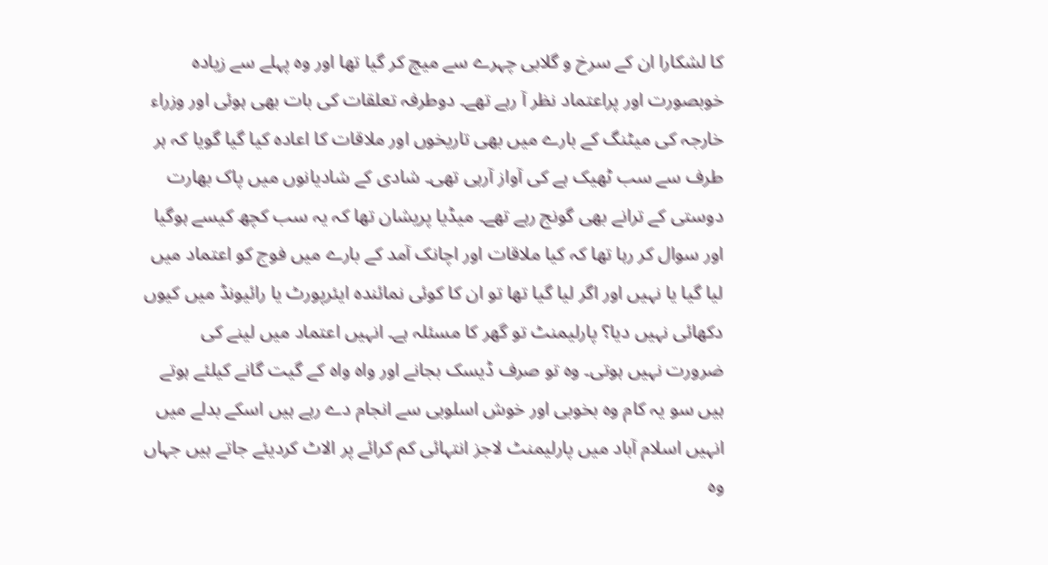کا لشکارا ان کے سرخ و گلابی چہرے سے میچ کر گیا تھا اور وہ پہلے سے زیادہ خوبصورت اور پراعتماد نظر آ رہے تھے۔ دوطرفہ تعلقات کی بات بھی ہوئی اور وزراء خارجہ کی میٹنگ کے بارے میں بھی تاریخوں اور ملاقات کا اعادہ کیا گیا گویا کہ ہر طرف سے سب ٹھیک ہے کی آواز آرہی تھی۔ شادی کے شادیانوں میں پاک بھارت دوستی کے ترانے بھی گونج رہے تھے۔ میڈیا پریشان تھا کہ یہ سب کچھ کیسے ہوگیا اور سوال کر رہا تھا کہ کیا ملاقات اور اچانک آمد کے بارے میں فوج کو اعتماد میں لیا گیا یا نہیں اور اگر لیا گیا تھا تو ان کا کوئی نمائندہ ایئرپورٹ یا رائیونڈ میں کیوں دکھائی نہیں دیا؟ پارلیمنٹ تو گھر کا مسئلہ ہے۔ انہیں اعتماد میں لینے کی ضرورت نہیں ہوتی۔ وہ تو صرف ڈیسک بجانے اور واہ واہ کے گیت گانے کیلئے ہوتے ہیں سو یہ کام وہ بخوبی اور خوش اسلوبی سے انجام دے رہے ہیں اسکے بدلے میں انہیں اسلام آباد میں پارلیمنٹ لاجز انتہائی کم کرائے پر الاٹ کردیئے جاتے ہیں جہاں وہ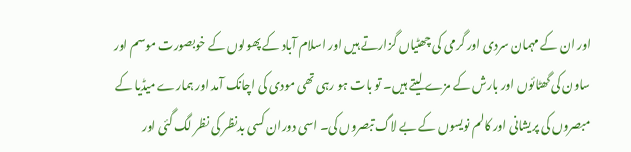اور ان کے مہمان سردی اور گرمی کی چھٹیاں گزارتے ہیں اور اسلام آباد کے پھولوں کے خوبصورت موسم اور ساون کی گھٹائوں اور بارش کے مزے لیتے ہیں۔ تو بات ہو رہی تھی مودی کی اچانک آمد اور ہمارے میڈیا کے مبصروں کی پریشانی اور کالم نویسوں کے بے لاگ تبصروں کی۔ اسی دوران کسی بدنظر کی نظر لگ گئی اور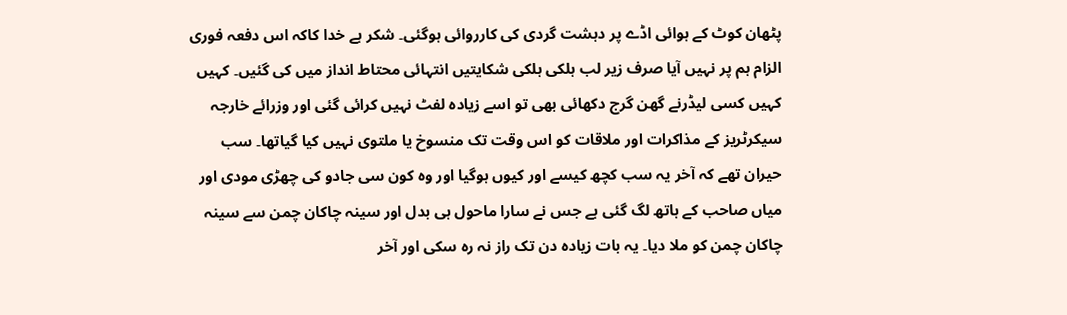پٹھان کوٹ کے ہوائی اڈے پر دہشت گردی کی کارروائی ہوگئی۔ شکر ہے خدا کاکہ اس دفعہ فوری الزام ہم پر نہیں آیا صرف زیر لب ہلکی ہلکی شکایتیں انتہائی محتاط انداز میں کی گئیں۔ کہیں کہیں کسی لیڈرنے گھن گرج دکھائی بھی تو اسے زیادہ لفٹ نہیں کرائی گئی اور وزرائے خارجہ سیکرٹریز کے مذاکرات اور ملاقات کو اس وقت تک منسوخ یا ملتوی نہیں کیا گیاتھا۔ سب حیران تھے کہ آخر یہ سب کچھ کیسے اور کیوں ہوگیا اور وہ کون سی جادو کی چھڑی مودی اور میاں صاحب کے ہاتھ لگ گئی ہے جس نے سارا ماحول ہی بدل اور سینہ چاکان چمن سے سینہ چاکان چمن کو ملا دیا۔ یہ بات زیادہ دن تک راز نہ رہ سکی اور آخر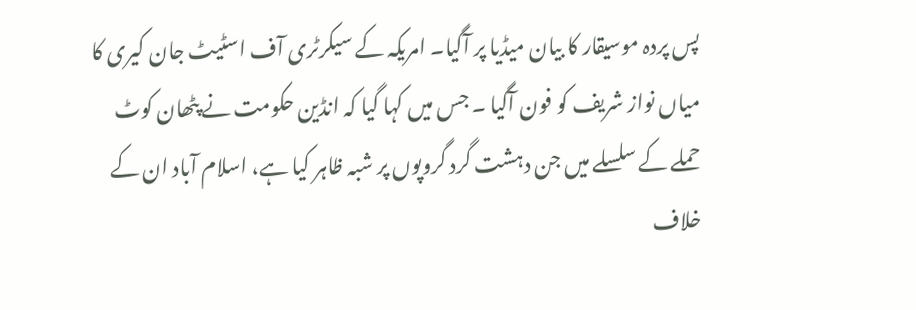پس پردہ موسیقار کا بیان میڈیا پر آگیا۔ امریکہ کے سیکرٹری آف اسٹیٹ جان کیری کا میاں نواز شریف کو فون آگیا ۔ جس میں کہا گیا کہ انڈین حکومت نے پٹھان کوٹ حملے کے سلسلے میں جن دہشت گرد گروپوں پر شبہ ظاہر کیا ہے، اسلام آباد ان کے خلاف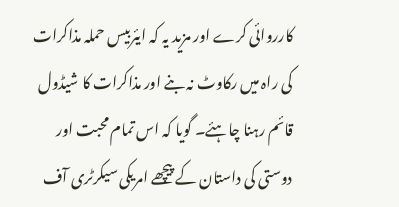کارروائی کرے اور مزید یہ کہ ایئربیس حملہ مذاکرات کی راہ میں رکاوٹ نہ بنے اور مذاکرات کا شیڈول قائم رہنا چاہئے۔ گویا کہ اس تمام محبت اور دوستی کی داستان کے پیچھے امریکی سیکرٹری آف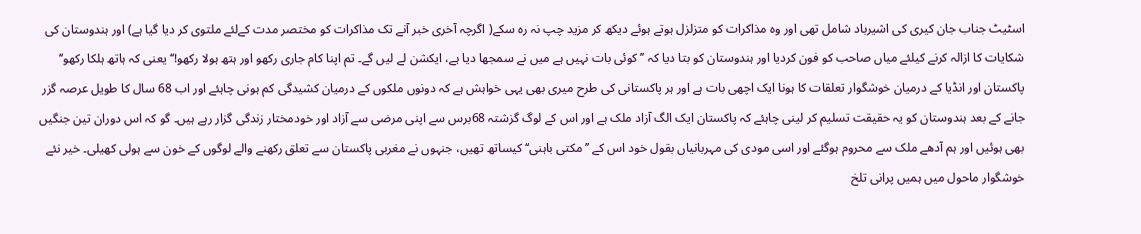اسٹیٹ جناب جان کیری کی اشیرباد شامل تھی اور وہ مذاکرات کو متزلزل ہوتے ہوئے دیکھ کر مزید چپ نہ رہ سکے( اگرچہ آخری خبر آنے تک مذاکرات کو مختصر مدت کےلئے ملتوی کر دیا گیا ہے) اور ہندوستان کی شکایات کا ازالہ کرنے کیلئے میاں صاحب کو فون کردیا اور ہندوستان کو بتا دیا کہ ’’کوئی بات نہیں ہے میں نے سمجھا دیا ہے، ایکشن لے لیں گے۔ تم اپنا کام جاری رکھو اور ہتھ ہولا رکھو!‘‘ یعنی کہ ہاتھ ہلکا رکھو‘‘ پاکستان اور انڈیا کے درمیان خوشگوار تعلقات کا ہونا ایک اچھی بات ہے اور ہر پاکستانی کی طرح میری بھی یہی خواہش ہے کہ دونوں ملکوں کے درمیان کشیدگی کم ہونی چاہئے اور اب 68 سال کا طویل عرصہ گزر جانے کے بعد ہندوستان کو یہ حقیقت تسلیم کر لینی چاہئے کہ پاکستان ایک الگ آزاد ملک ہے اور اس کے لوگ گزشتہ 68برس سے اپنی مرضی سے آزاد اور خودمختار زندگی گزار رہے ہیں۔ گو کہ اس دوران تین جنگیں بھی ہوئیں اور ہم آدھے ملک سے محروم ہوگئے اور اسی مودی کی مہربانیاں بقول خود اس کے ’’مکتی باہنی‘‘ کیساتھ تھیں، جنہوں نے مغربی پاکستان سے تعلق رکھنے والے لوگوں کے خون سے ہولی کھیلی۔ خیر نئے خوشگوار ماحول میں ہمیں پرانی تلخ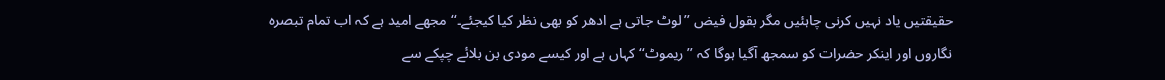حقیقتیں یاد نہیں کرنی چاہئیں مگر بقول فیض ’’لوٹ جاتی ہے ادھر کو بھی نظر کیا کیجئے۔‘‘ مجھے امید ہے کہ اب تمام تبصرہ نگاروں اور اینکر حضرات کو سمجھ آگیا ہوگا کہ ’’ریموٹ‘‘ کہاں ہے اور کیسے مودی بن بلائے چپکے سے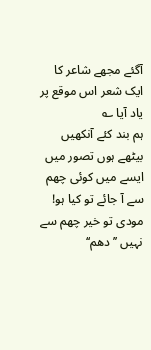آگئے مجھے شاعر کا ایک شعر اس موقع پر یاد آیا ؎
ہم بند کئے آنکھیں بیٹھے ہوں تصور میں
ایسے میں کوئی چھم سے آ جائے تو کیا ہو!
مودی تو خیر چھم سے نہیں ’’دھم‘‘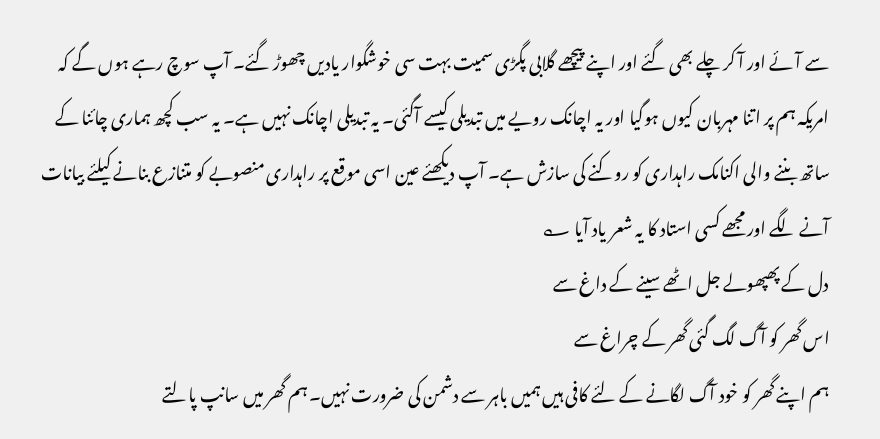سے آئے اور آ کر چلے بھی گئے اور اپنے پیچھے گلابی پگڑی سمیت بہت سی خوشگوار یادیں چھوڑ گئے۔ آپ سوچ رہے ہوں گے کہ امریکہ ہم پر اتنا مہربان کیوں ہوگیا اور یہ اچانک رویے میں تبدیلی کیسے آگئی۔ یہ تبدیلی اچانک نہیں ہے۔ یہ سب کچھ ہماری چائنا کے ساتھ بننے والی اکنامک راہداری کو روکنے کی سازش ہے۔ آپ دیکھئے عین اسی موقع پر راہداری منصوبے کو متنازع بنانے کیلئے بیانات آنے لگے اور مجھے کسی استاد کا یہ شعر یاد آیا ؎
دل کے پھپھولے جل اٹھے سینے کے داغ سے
اس گھر کو آگ لگ گئی گھر کے چراغ سے
ہم اپنے گھر کو خود آگ لگانے کے لئے کافی ہیں ہمیں باہر سے دشمن کی ضرورت نہیں۔ ہم گھر میں سانپ پالتے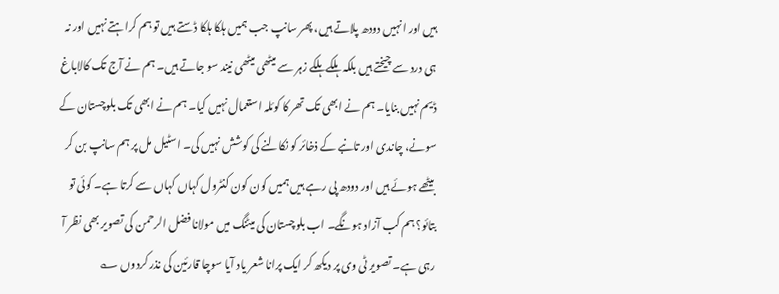ہیں اور انہیں دودھ پلاتے ہیں، پھر سانپ جب ہمیں ہلکا ہلکا ڈستے ہیں تو ہم کراہتے نہیں اور نہ ہی درد سے چیختے ہیں بلکہ ہلکے ہلکے زہر سے میٹھی میٹھی نیند سو جاتے ہیں۔ ہم نے آج تک کالاباغ ڈیم نہیں بنایا۔ ہم نے ابھی تک تھر کا کوئلہ استعمال نہیں کیا۔ ہم نے ابھی تک بلوچستان کے سونے، چاندی اور تانبے کے ذخائر کو نکالنے کی کوشش نہیں کی۔ اسٹیل مل پر ہم سانپ بن کر بیٹھے ہوئے ہیں اور دودھ پی رہے ہیں ہمیں کون کون کنٹرول کہاں کہاں سے کرتا ہے۔ کوئی تو بتائو؟ ہم کب آزاد ہونگے۔ اب بلوچستان کی میٹنگ میں مولانا فضل الرحمن کی تصویر بھی نظر آ رہی ہے۔ تصویر ٹی وی پر دیکھ کر ایک پرانا شعر یاد آیا سوچا قارئین کی نذر کردوں ؎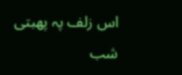اس زلف پہ پھبتی شب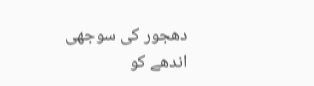دھجور کی سوجھی
اندھے کو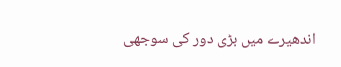اندھیرے میں بڑی دور کی سوجھی